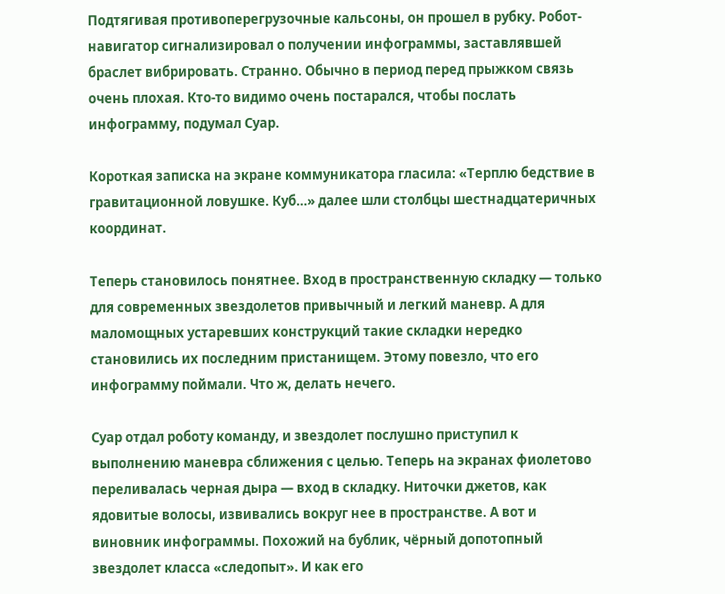Подтягивая противоперегрузочные кальсоны, он прошел в рубку. Робот-навигатор сигнализировал о получении инфограммы, заставлявшей браслет вибрировать. Странно. Обычно в период перед прыжком связь очень плохая. Кто-то видимо очень постарался, чтобы послать инфограмму, подумал Суар.

Короткая записка на экране коммуникатора гласила: «Терплю бедствие в гравитационной ловушке. Куб…» далее шли столбцы шестнадцатеричных координат.

Теперь становилось понятнее. Вход в пространственную складку — только для современных звездолетов привычный и легкий маневр. А для маломощных устаревших конструкций такие складки нередко становились их последним пристанищем. Этому повезло, что его инфограмму поймали. Что ж, делать нечего.

Суар отдал роботу команду, и звездолет послушно приступил к выполнению маневра сближения с целью. Теперь на экранах фиолетово переливалась черная дыра — вход в складку. Ниточки джетов, как ядовитые волосы, извивались вокруг нее в пространстве. А вот и виновник инфограммы. Похожий на бублик, чёрный допотопный звездолет класса «следопыт». И как его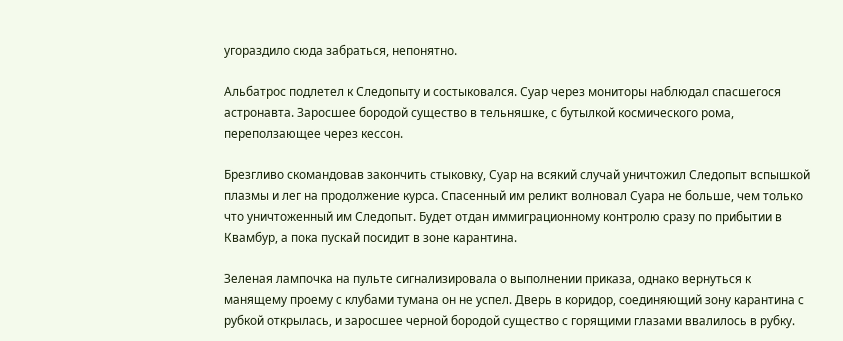угораздило сюда забраться, непонятно.

Альбатрос подлетел к Следопыту и состыковался. Суар через мониторы наблюдал спасшегося астронавта. Заросшее бородой существо в тельняшке, с бутылкой космического рома, переползающее через кессон.

Брезгливо скомандовав закончить стыковку, Суар на всякий случай уничтожил Следопыт вспышкой плазмы и лег на продолжение курса. Спасенный им реликт волновал Суара не больше, чем только что уничтоженный им Следопыт. Будет отдан иммиграционному контролю сразу по прибытии в Квамбур, а пока пускай посидит в зоне карантина.

Зеленая лампочка на пульте сигнализировала о выполнении приказа, однако вернуться к манящему проему с клубами тумана он не успел. Дверь в коридор, соединяющий зону карантина с рубкой открылась, и заросшее черной бородой существо с горящими глазами ввалилось в рубку.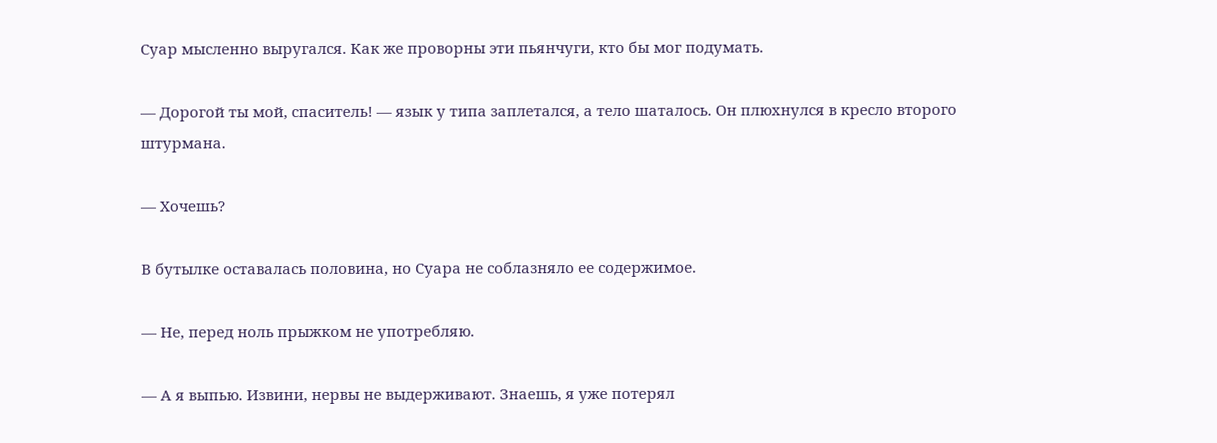Суар мысленно выругался. Как же проворны эти пьянчуги, кто бы мог подумать.

— Дорогой ты мой, спаситель! — язык у типа заплетался, а тело шаталось. Он плюхнулся в кресло второго штурмана.

— Хочешь?

В бутылке оставалась половина, но Суара не соблазняло ее содержимое.

— Не, перед ноль прыжком не употребляю.

— А я выпью. Извини, нервы не выдерживают. Знаешь, я уже потерял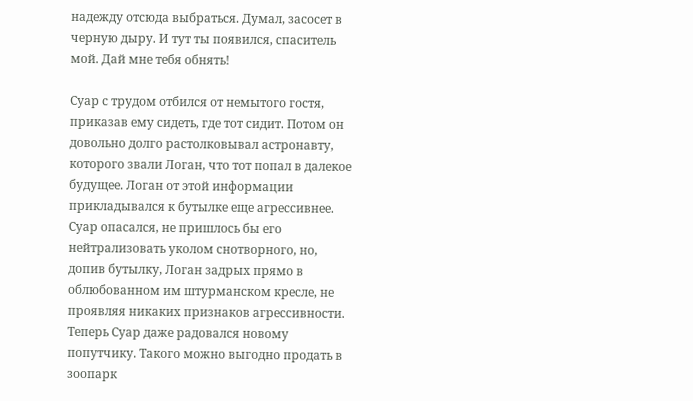надежду отсюда выбраться. Думал, засосет в черную дыру. И тут ты появился, спаситель мой. Дай мне тебя обнять!

Суар с трудом отбился от немытого гостя, приказав ему сидеть, где тот сидит. Потом он довольно долго растолковывал астронавту, которого звали Логан, что тот попал в далекое будущее. Логан от этой информации прикладывался к бутылке еще агрессивнее. Суар опасался, не пришлось бы его нейтрализовать уколом снотворного, но, допив бутылку, Логан задрых прямо в облюбованном им штурманском кресле, не проявляя никаких признаков агрессивности. Теперь Суар даже радовался новому попутчику. Такого можно выгодно продать в зоопарк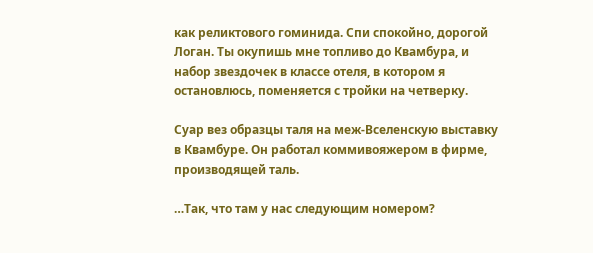как реликтового гоминида. Спи спокойно, дорогой Логан. Ты окупишь мне топливо до Квамбура, и набор звездочек в классе отеля, в котором я остановлюсь, поменяется с тройки на четверку.

Суар вез образцы таля на меж-Вселенскую выставку в Квамбуре. Он работал коммивояжером в фирме, производящей таль.

…Так, что там у нас следующим номером?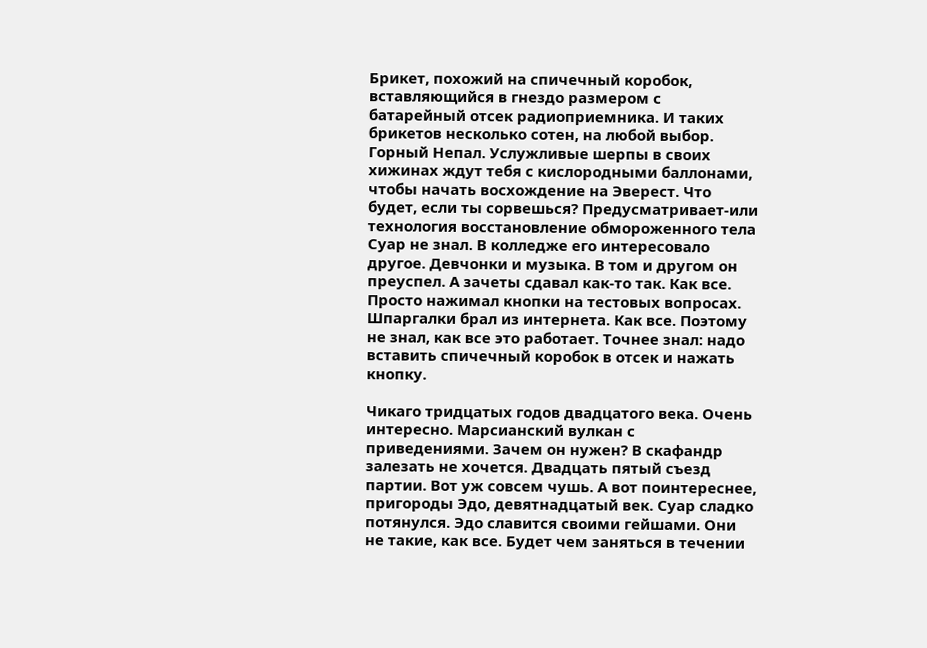Брикет, похожий на спичечный коробок, вставляющийся в гнездо размером с батарейный отсек радиоприемника. И таких брикетов несколько сотен, на любой выбор. Горный Непал. Услужливые шерпы в своих хижинах ждут тебя с кислородными баллонами, чтобы начать восхождение на Эверест. Что будет, если ты сорвешься? Предусматривает-или технология восстановление обмороженного тела Суар не знал. В колледже его интересовало другое. Девчонки и музыка. В том и другом он преуспел. А зачеты сдавал как-то так. Как все. Просто нажимал кнопки на тестовых вопросах. Шпаргалки брал из интернета. Как все. Поэтому не знал, как все это работает. Точнее знал: надо вставить спичечный коробок в отсек и нажать кнопку.

Чикаго тридцатых годов двадцатого века. Очень интересно. Марсианский вулкан с приведениями. Зачем он нужен? В скафандр залезать не хочется. Двадцать пятый съезд партии. Вот уж совсем чушь. А вот поинтереснее, пригороды Эдо, девятнадцатый век. Суар сладко потянулся. Эдо славится своими гейшами. Они не такие, как все. Будет чем заняться в течении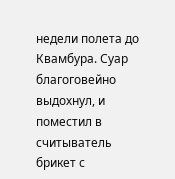недели полета до Квамбура. Суар благоговейно выдохнул, и поместил в считыватель брикет с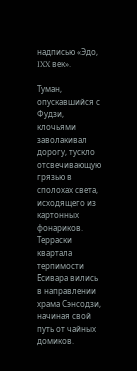надписью «Эдо, IXX век».

Туман, опускавшийся с Фудзи, клочьями заволакивал дорогу, тускло отсвечивающую грязью в сполохах света, исходящего из картонных фонариков. Терраски квартала терпимости Ёсивара вились в направлении храма Сэнсодзи, начиная свой путь от чайных домиков.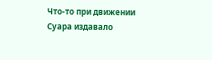Что-то при движении Суара издавало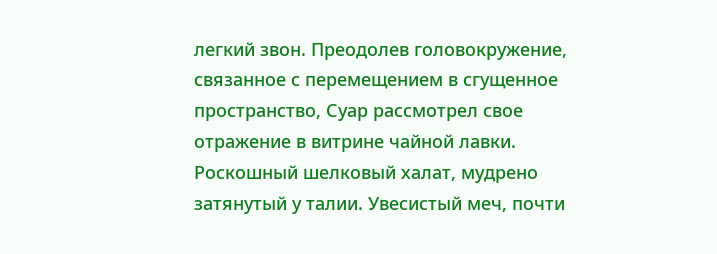легкий звон. Преодолев головокружение, связанное с перемещением в сгущенное пространство, Суар рассмотрел свое отражение в витрине чайной лавки. Роскошный шелковый халат, мудрено затянутый у талии. Увесистый меч, почти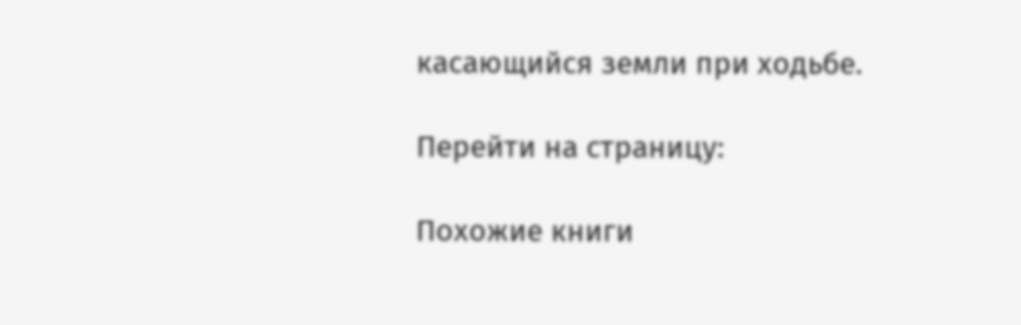касающийся земли при ходьбе.

Перейти на страницу:

Похожие книги